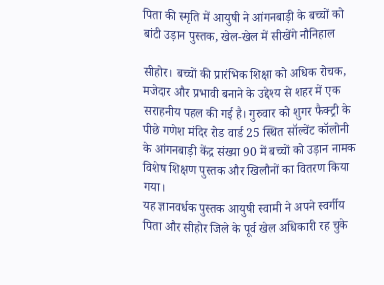पिता की स्मृति में आयुषी ने आंगनबाड़ी के बच्चों को बांटी उड़ान पुस्तक, खेल-खेल में सीखेंगे नौनिहाल

सीहोर। बच्चों की प्रारंभिक शिक्षा को अधिक रोचक, मजेदार और प्रभावी बनाने के उद्देश्य से शहर में एक सराहनीय पहल की गई है। गुरुवार को शुगर फैक्ट्री के पीछे गणेश मंदिर रोड वार्ड 25 स्थित सॉल्वेंट कॉलोनी के आंगनबाड़ी केंद्र संख्या 90 में बच्चों को उड़ान नामक विशेष शिक्षण पुस्तक और खिलौनों का वितरण किया गया।
यह ज्ञानवर्धक पुस्तक आयुषी स्वामी ने अपने स्वर्गीय पिता और सीहोर जिले के पूर्व खेल अधिकारी रह चुके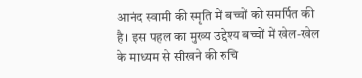आनंद स्वामी की स्मृति में बच्चों को समर्पित की है। इस पहल का मुख्य उद्देश्य बच्चों में खेल-खेल के माध्यम से सीखने की रुचि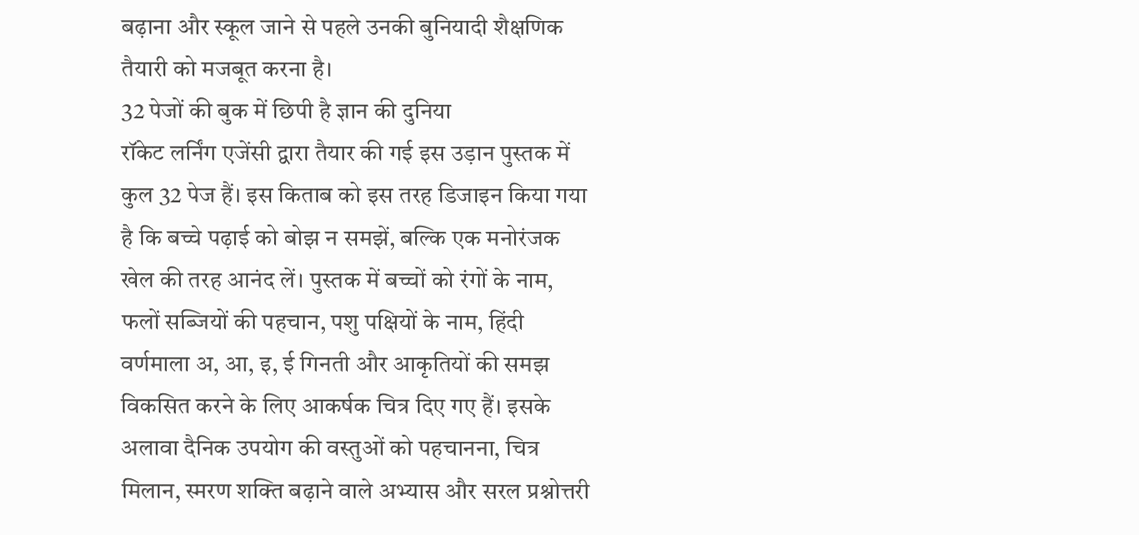बढ़ाना और स्कूल जाने से पहले उनकी बुनियादी शैक्षणिक तैयारी को मजबूत करना है।
32 पेजों की बुक में छिपी है ज्ञान की दुनिया
रॉकेट लर्निंग एजेंसी द्वारा तैयार की गई इस उड़ान पुस्तक में कुल 32 पेज हैं। इस किताब को इस तरह डिजाइन किया गया है कि बच्चे पढ़ाई को बोझ न समझें, बल्कि एक मनोरंजक खेल की तरह आनंद लें। पुस्तक में बच्चों को रंगों के नाम, फलों सब्जियों की पहचान, पशु पक्षियों के नाम, हिंदी वर्णमाला अ, आ, इ, ई गिनती और आकृतियों की समझ विकसित करने के लिए आकर्षक चित्र दिए गए हैं। इसके अलावा दैनिक उपयोग की वस्तुओं को पहचानना, चित्र मिलान, स्मरण शक्ति बढ़ाने वाले अभ्यास और सरल प्रश्नोत्तरी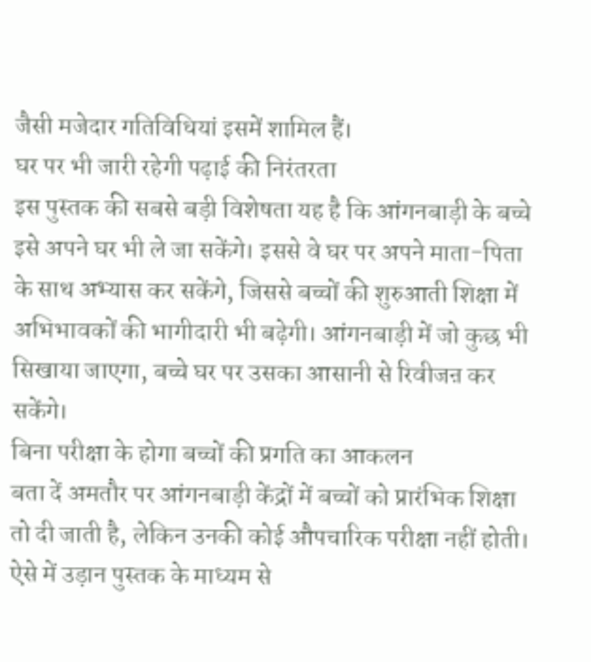जैसी मजेदार गतिविधियां इसमें शामिल हैं।
घर पर भी जारी रहेगी पढ़ाई की निरंतरता
इस पुस्तक की सबसे बड़ी विशेषता यह है कि आंगनबाड़ी के बच्चे इसे अपने घर भी ले जा सकेंगे। इससे वे घर पर अपने माता-पिता के साथ अभ्यास कर सकेंगे, जिससे बच्चों की शुरुआती शिक्षा में अभिभावकों की भागीदारी भी बढ़ेगी। आंगनबाड़ी में जो कुछ भी सिखाया जाएगा, बच्चे घर पर उसका आसानी से रिवीजऩ कर सकेंगे।
बिना परीक्षा के होगा बच्चों की प्रगति का आकलन
बता दें अमतौर पर आंगनबाड़ी केंद्रों में बच्चों को प्रारंभिक शिक्षा तो दी जाती है, लेकिन उनकी कोई औपचारिक परीक्षा नहीं होती। ऐसे में उड़ान पुस्तक के माध्यम से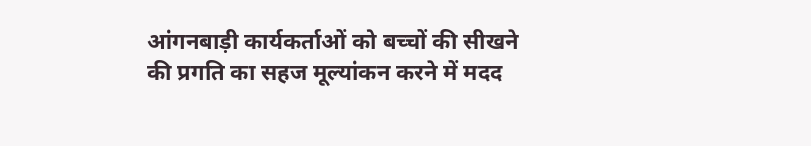आंगनबाड़ी कार्यकर्ताओं को बच्चों की सीखने की प्रगति का सहज मूल्यांकन करने में मदद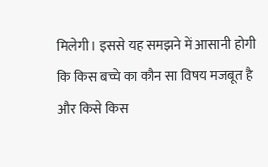मिलेगी। इससे यह समझने में आसानी होगी कि किस बच्चे का कौन सा विषय मजबूत है और किसे किस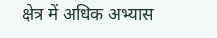क्षेत्र में अधिक अभ्यास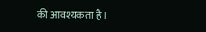की आवश्यकता है।